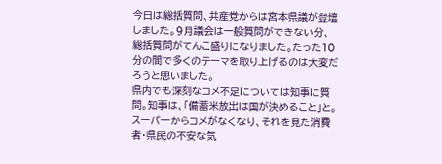今日は総括質問、共産党からは宮本県議が登壇しました。9月議会は一般質問ができない分、総括質問がてんこ盛りになりました。たった10分の間で多くのテーマを取り上げるのは大変だろうと思いました。
県内でも深刻なコメ不足については知事に質問。知事は、「備蓄米放出は国が決めること」と。スーパーからコメがなくなり、それを見た消費者・県民の不安な気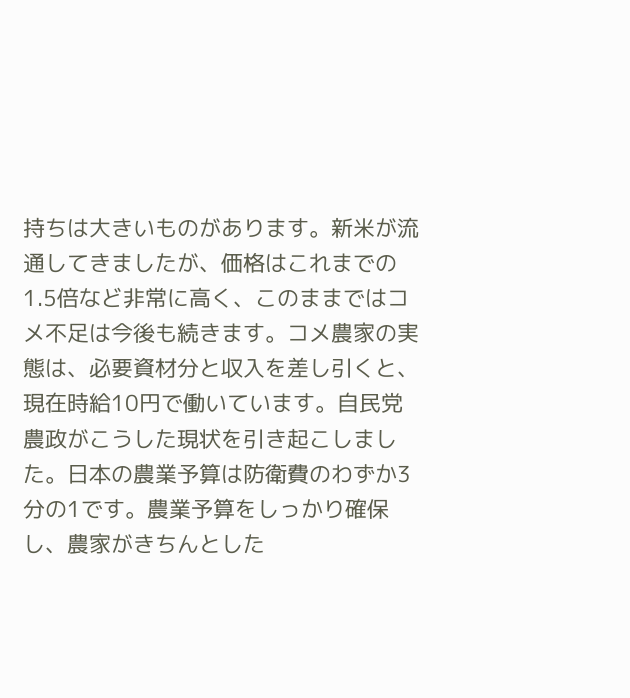持ちは大きいものがあります。新米が流通してきましたが、価格はこれまでの1.5倍など非常に高く、このままではコメ不足は今後も続きます。コメ農家の実態は、必要資材分と収入を差し引くと、現在時給10円で働いています。自民党農政がこうした現状を引き起こしました。日本の農業予算は防衛費のわずか3分の1です。農業予算をしっかり確保し、農家がきちんとした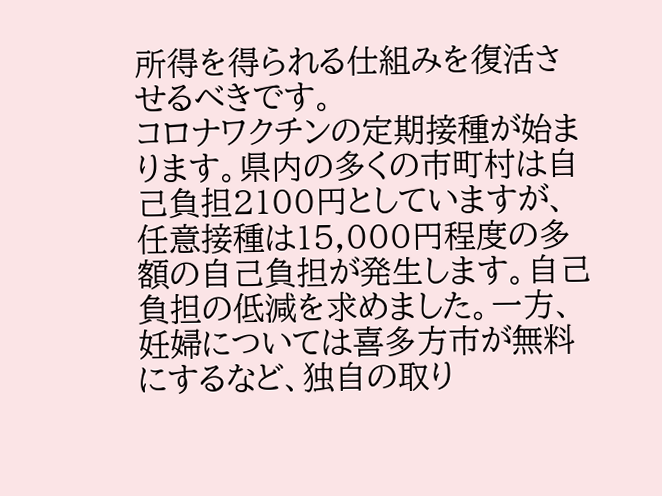所得を得られる仕組みを復活させるべきです。
コロナワクチンの定期接種が始まります。県内の多くの市町村は自己負担2100円としていますが、任意接種は15,000円程度の多額の自己負担が発生します。自己負担の低減を求めました。一方、妊婦については喜多方市が無料にするなど、独自の取り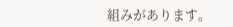組みがあります。